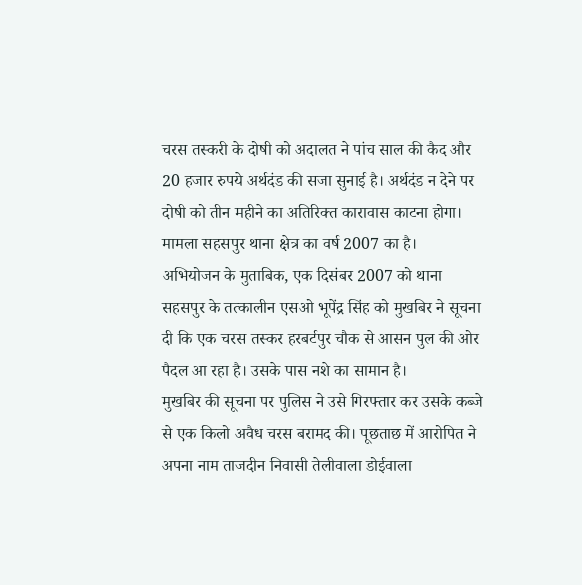चरस तस्करी के दोषी को अदालत ने पांच साल की कैद और 20 हजार रुपये अर्थदंड की सजा सुनाई है। अर्थदंड न देने पर दोषी को तीन महीने का अतिरिक्त कारावास काटना होगा। मामला सहसपुर थाना क्षेत्र का वर्ष 2007 का है।
अभियोजन के मुताबिक, एक दिसंबर 2007 को थाना सहसपुर के तत्कालीन एसओ भूपेंद्र सिंह को मुखबिर ने सूचना दी कि एक चरस तस्कर हरबर्टपुर चौक से आसन पुल की ओर पैदल आ रहा है। उसके पास नशे का सामान है।
मुखबिर की सूचना पर पुलिस ने उसे गिरफ्तार कर उसके कब्जे से एक किलो अवैध चरस बरामद की। पूछताछ में आरोपित ने अपना नाम ताजदीन निवासी तेलीवाला डोईवाला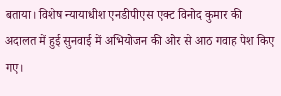बताया। विशेष न्यायाधीश एनडीपीएस एक्ट विनोद कुमार की अदालत में हुई सुनवाई में अभियोजन की ओर से आठ गवाह पेश किए गए।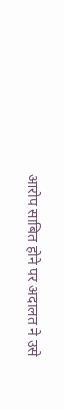आरोप साबित होने पर अदालत ने उसे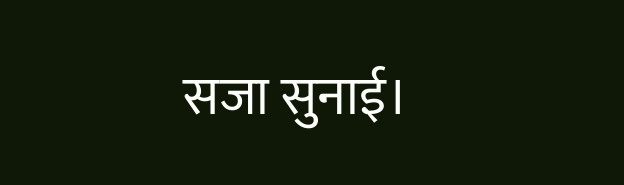सजा सुनाई।